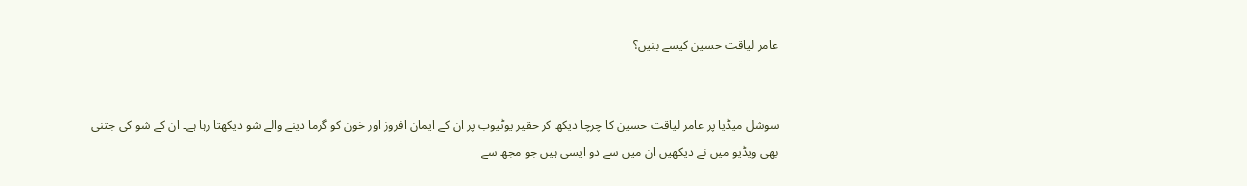عامر لیاقت حسین کیسے بنیں؟


سوشل میڈیا پر عامر لیاقت حسین کا چرچا دیکھ کر حقیر یوٹیوب پر ان کے ایمان افروز اور خون کو گرما دینے والے شو دیکھتا رہا ہے۔ ان کے شو کی جتنی بھی ویڈیو میں نے دیکھیں ان میں سے دو ایسی ہیں جو مجھ سے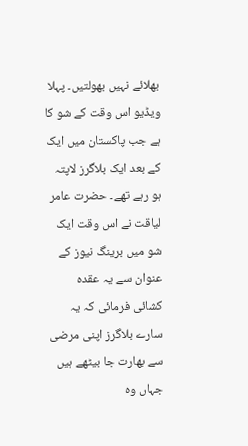بھلائے نہیں بھولتیں۔ پہلا ویڈیو اس وقت کے شو کا ہے جب پاکستان میں ایک کے بعد ایک بلاگرز لاپتہ ہو رہے تھے۔ حضرت عامر لیاقت نے اس وقت ایک شو میں برینگ نیوز کے عنوان سے یہ عقدہ کشائی فرمائی کہ یہ سارے بلاگرز اپنی مرضی سے بھارت جا بیٹھے ہیں جہاں وہ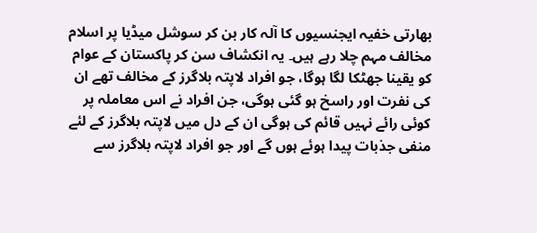بھارتی خفیہ ایجنسیوں کا آلہ کار بن کر سوشل میڈیا پر اسلام مخالف مہم چلا رہے ہیں۔ یہ انکشاف سن کر پاکستان کے عوام کو یقینا جھٹکا لگا ہوگا، جو افراد لاپتہ بلاگرز کے مخالف تھے ان کی نفرت اور راسخ ہو گئی ہوگی، جن افراد نے اس معاملہ پر کوئی رائے نہیں قائم کی ہوگی ان کے دل میں لاپتہ بلاگرز کے لئے منفی جذبات پیدا ہوئے ہوں گے اور جو افراد لاپتہ بلاگرز سے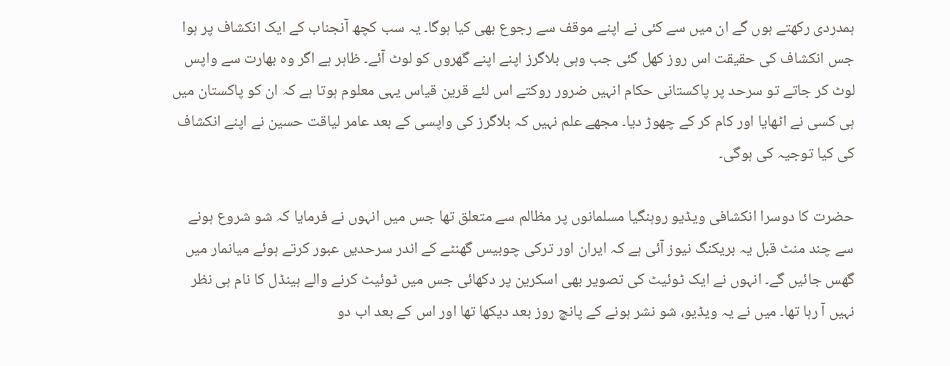ہمدردی رکھتے ہوں گے ان میں سے کئی نے اپنے موقف سے رجوع بھی کیا ہوگا۔ یہ سب کچھ آنجناب کے ایک انکشاف پر ہوا جس انکشاف کی حقیقت اس روز کھل گئی جب وہی بلاگرز اپنے اپنے گھروں کو لوٹ آئے۔ ظاہر ہے اگر وہ بھارت سے واپس لوٹ کر جاتے تو سرحد پر پاکستانی حکام انہیں ضرور روکتے اس لئے قرین قیاس یہی معلوم ہوتا ہے کہ ان کو پاکستان میں ہی کسی نے اٹھایا اور کام کر کے چھوڑ دیا۔ مجھے علم نہیں کہ بلاگرز کی واپسی کے بعد عامر لیاقت حسین نے اپنے انکشاف کی کیا توجیہ کی ہوگی۔

حضرت کا دوسرا انکشافی ویڈیو روہنگیا مسلمانوں پر مظالم سے متعلق تھا جس میں انہوں نے فرمایا کہ شو شروع ہونے سے چند منٹ قبل یہ بریکنگ نیوز آئی ہے کہ ایران اور ترکی چوبیس گھنٹے کے اندر سرحدیں عبور کرتے ہوئے میانمار میں گھس جائیں گے۔ انہوں نے ایک ٹوئیٹ کی تصویر بھی اسکرین پر دکھائی جس میں ٹوئیٹ کرنے والے ہینڈل کا نام ہی نظر نہیں آ رہا تھا۔ میں نے یہ ویڈیو، شو نشر ہونے کے پانچ روز بعد دیکھا تھا اور اس کے بعد اب دو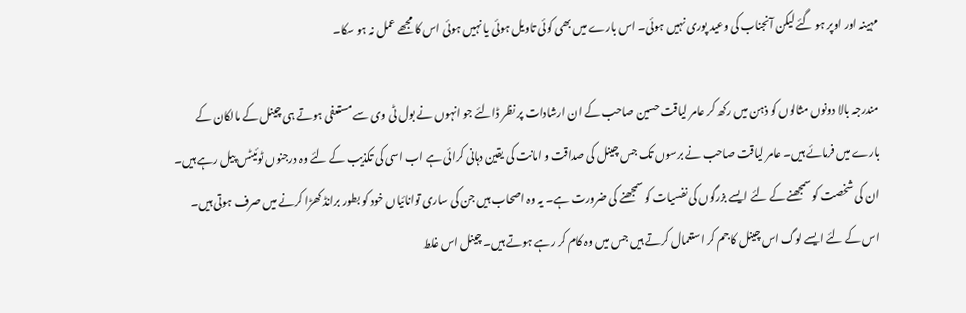مہینہ اور اوپر ہو گئے لیکن آنجناب کی وعید پوری نہیں ہوئی۔ اس بارے میں بھی کوئی تاویل ہوئی یا نہیں ہوئی اس کا مجھے عمل نہ ہو سکا۔

مندرجہ بالا دونوں مثالوں کو ذہن میں رکھ کر عامر لیاقت حسین صاحب کے ان ارشادات پر نظر ڈالئے جو انہوں نے بول ٹی وی سے مستعفی ہوتے ہی چینل کے مالکان کے بارے میں فرمائے ہیں۔ عامر لیاقت صاحب نے برسوں تک جس چینل کی صداقت و امانت کی یقین دہانی کرائی ہے اب اسی کی تکذیب کے لئے وہ درجنوں ٹوئیٹس پیل رہے ہیں۔ ان کی شخصت کو سمجھنے کے لئے ایسے بزرگوں کی نفسیات کو سمجھنے کی ضرورت ہے۔ یہ وہ اصحاب ہیں جن کی ساری توانائیاں خود کو بطور برانڈ کھڑا کرنے میں صرف ہوتی ہیں۔ اس کے لئے ایسے لوگ اس چینل کا جم کر استعمال کرتے ہیں جس میں وہ کام کر رہے ہوتے ہیں۔ چینل اس غلط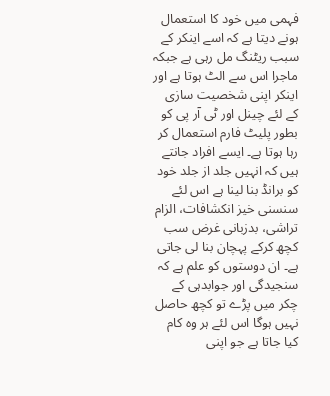فہمی میں خود کا استعمال ہونے دیتا ہے کہ اسے اینکر کے سبب ریٹنگ مل رہی ہے جبکہ ماجرا اس سے الٹ ہوتا ہے اور اینکر اپنی شخصیت سازی کے لئے چینل اور ٹی آر پی کو بطور پلیٹ فارم استعمال کر رہا ہوتا ہے۔ ایسے افراد جانتے ہیں کہ انہیں جلد از جلد خود کو برانڈ بنا لینا ہے اس لئے سنسنی خیز انکشافات، الزام تراشی، بدزبانی غرض سب کچھ کرکے پہچان بنا لی جاتی ہے۔ ان دوستوں کو علم ہے کہ سنجیدگی اور جوابدہی کے چکر میں پڑے تو کچھ حاصل نہیں ہوگا اس لئے ہر وہ کام کیا جاتا ہے جو اپنی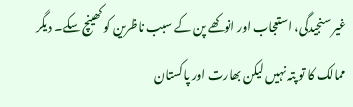غیر سنجیدگی، استعجاب اور انوکھے پن کے سبب ناظرین کو کھینچ سکے۔ دیگر ممالک کا تو پتہ نہیں لیکن بھارت اور پاکستان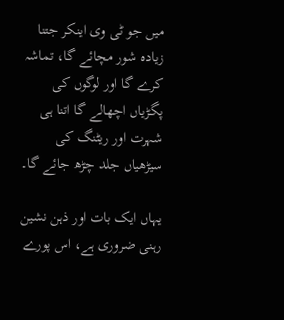میں جو ٹی وی اینکر جتنا زیادہ شور مچائے گا، تماشہ کرے گا اور لوگوں کی پگڑیاں اچھالے گا اتنا ہی شہرت اور ریٹنگ کی سیڑھیاں جلد چڑھ جائے گا۔

یہاں ایک بات اور ذہن نشین رہنی ضروری ہے، اس پورے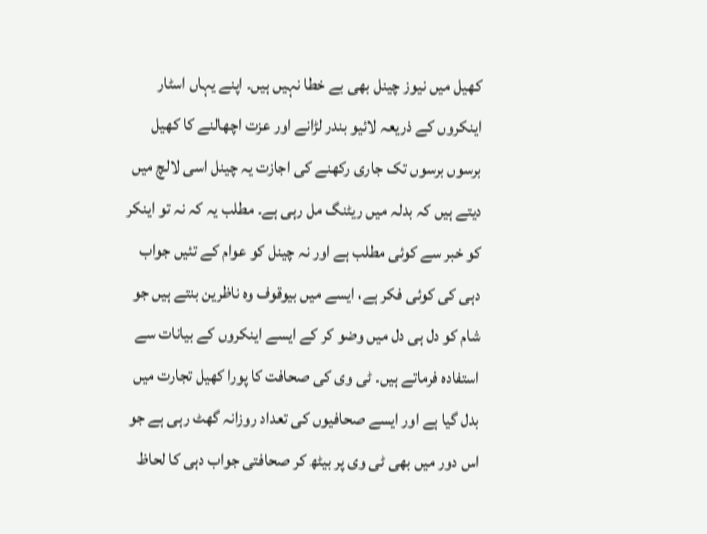کھیل میں نیوز چینل بھی بے خطا نہیں ہیں۔ اپنے یہاں اسٹار اینکروں کے ذریعہ لائیو بندر لڑانے اور عزت اچھالنے کا کھیل برسوں برسوں تک جاری رکھنے کی اجازت یہ چینل اسی لالچ میں دیتے ہیں کہ بدلہ میں ریٹنگ مل رہی ہے۔ مطلب یہ کہ نہ تو اینکر کو خبر سے کوئی مطلب ہے اور نہ چینل کو عوام کے تئیں جواب دہی کی کوئی فکر ہے، ایسے میں بیوقوف وہ ناظرین بنتے ہیں جو شام کو دل ہی دل میں وضو کر کے ایسے اینکروں کے بیانات سے استفادہ فرماتے ہیں۔ ٹی وی کی صحافت کا پورا کھیل تجارت میں بدل گیا ہے اور ایسے صحافیوں کی تعداد روزانہ گھٹ رہی ہے جو اس دور میں بھی ٹی وی پر بیٹھ کر صحافتی جواب دہی کا لحاظ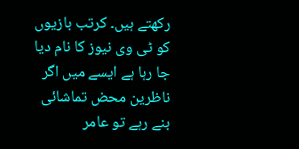رکھتے ہیں۔ کرتب بازیوں کو ٹی وی نیوز کا نام دیا جا رہا ہے ایسے میں اگر ناظرین محض تماشائی بنے رہے تو عامر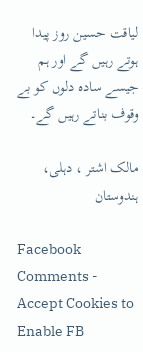لیاقت حسین روز پیدا ہوتے رہیں گے اور ہم جیسے سادہ دلوں کو بے وقوف بناتے رہیں گے۔

مالک اشتر ، دہلی، ہندوستان

Facebook Comments - Accept Cookies to Enable FB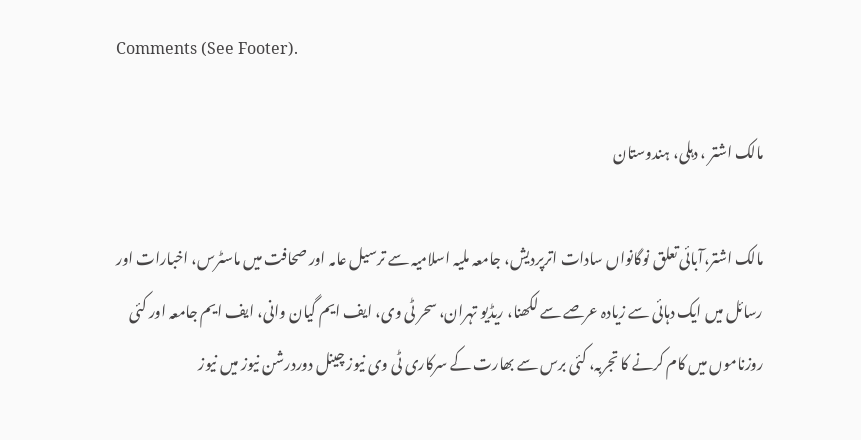Comments (See Footer).

مالک اشتر ، دہلی، ہندوستان

مالک اشتر،آبائی تعلق نوگانواں سادات اترپردیش، جامعہ ملیہ اسلامیہ سے ترسیل عامہ اور صحافت میں ماسٹرس، اخبارات اور رسائل میں ایک دہائی سے زیادہ عرصے سے لکھنا، ریڈیو تہران، سحر ٹی وی، ایف ایم گیان وانی، ایف ایم جامعہ اور کئی روزناموں میں کام کرنے کا تجربہ، کئی برس سے بھارت کے سرکاری ٹی وی نیوز چینل دوردرشن نیوز میں نیوز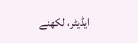ایڈیٹر، لکھنے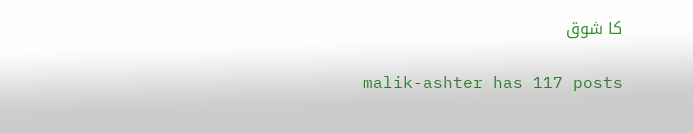کا شوق

malik-ashter has 117 posts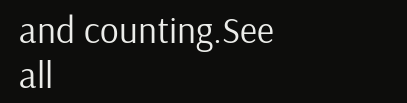and counting.See all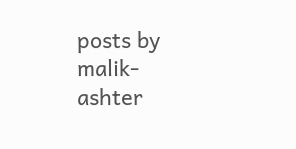posts by malik-ashter